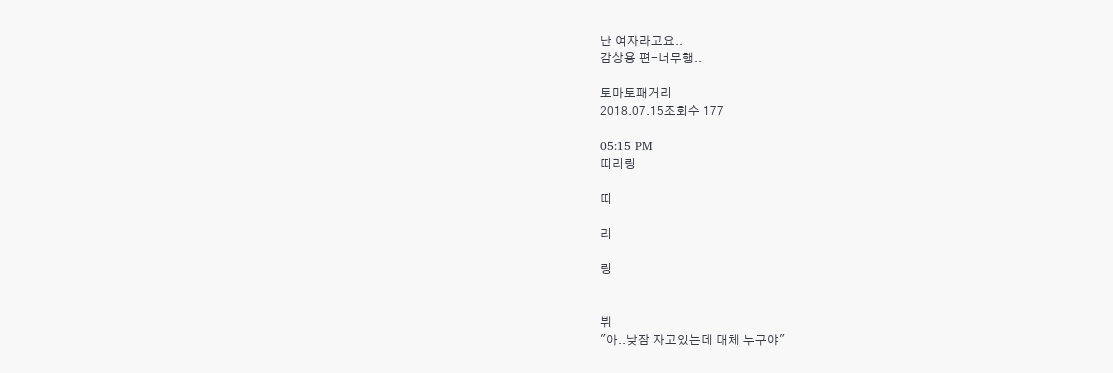난 여자라고요..
감상용 편-너무행..

토마토패거리
2018.07.15조회수 177

05:15 PM
띠리링

띠

리

링


뷔
"아..낮잠 자고있는데 대체 누구야"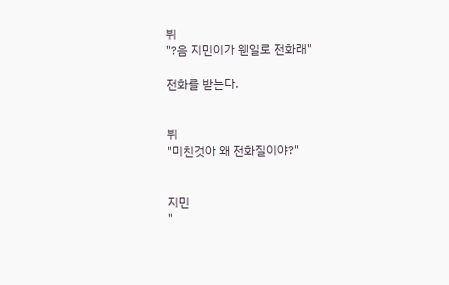뷔
"?음 지민이가 웬일로 전화래"

전화를 받는다.


뷔
"미친것아 왜 전화질이야?"


지민
"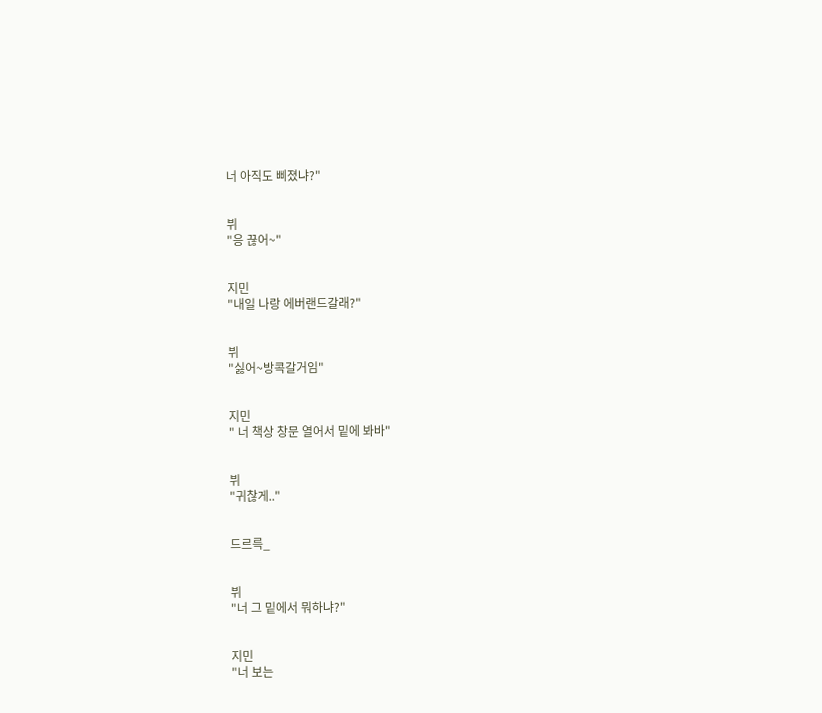너 아직도 삐졌냐?"


뷔
"응 끊어~"


지민
"내일 나랑 에버랜드갈래?"


뷔
"싫어~방콕갈거임"


지민
" 너 책상 창문 열어서 밑에 봐바"


뷔
"귀찮게.."


드르륵_


뷔
"너 그 밑에서 뭐하냐?"


지민
"너 보는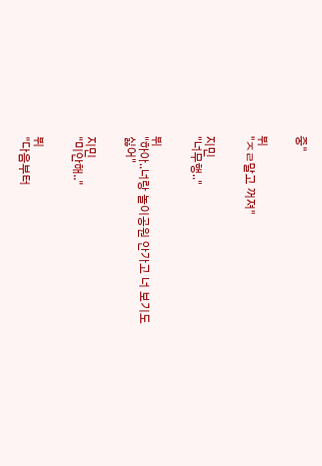중"


뷔
"ㅈㄹ말고 꺼져"


지민
"너무행.."


뷔
"하아..너랑 놀이공원 안가고 너 보기도 싫어"


지민
"미안해.."


뷔
"다음부터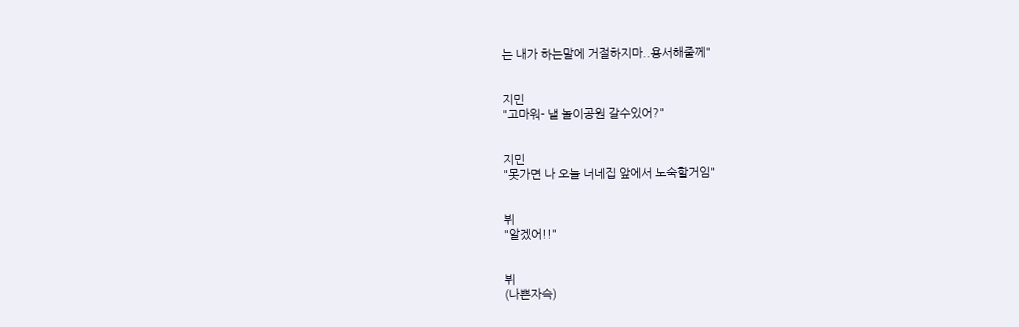는 내가 하는말에 거절하지마..용서해줄께"


지민
"고마워- 낼 놀이공원 갈수있어?"


지민
"못가면 나 오늘 너네집 앞에서 노숙할거임"


뷔
"알겠어!!"


뷔
(나쁜자슥)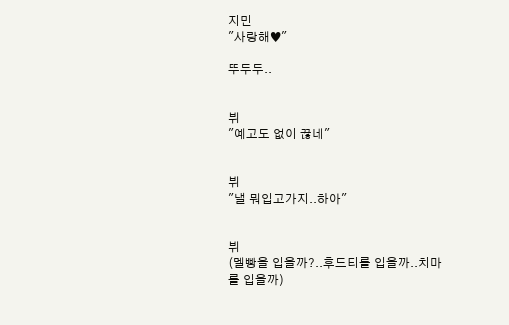지민
"사랑해♥"

뚜두두..


뷔
"예고도 없이 끊네"


뷔
"낼 뭐입고가지..하아"


뷔
(멜빵을 입을까?..후드티를 입을까..치마를 입을까)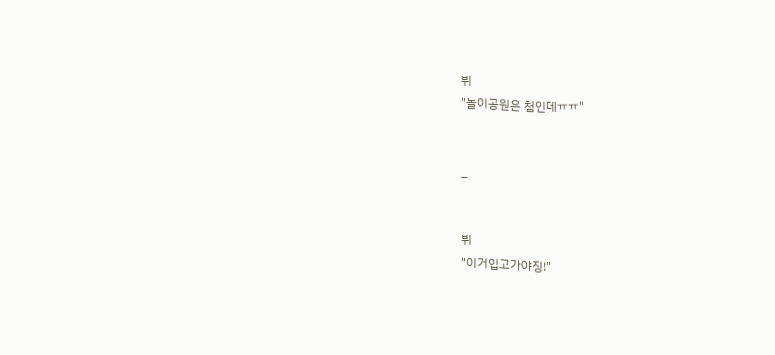뷔
"놀이공원은 첨인데ㅠㅠ"


_


뷔
"이거입고가야징!"